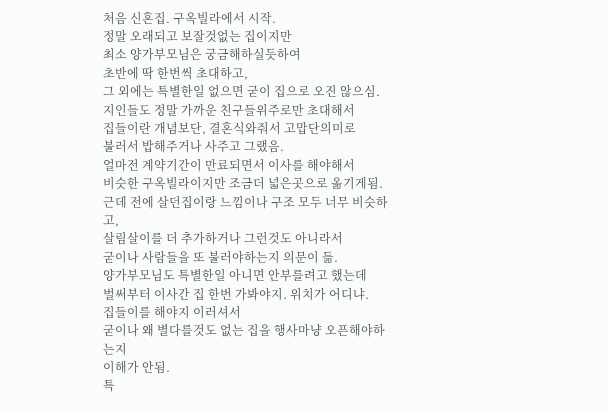처음 신혼집. 구옥빌라에서 시작.
정말 오래되고 보잘것없는 집이지만
최소 양가부모님은 궁금해하실듯하여
초반에 딱 한번씩 초대하고,
그 외에는 특별한일 없으면 굳이 집으로 오진 않으심.
지인들도 정말 가까운 친구들위주로만 초대해서
집들이란 개념보단, 결혼식와줘서 고맙단의미로
불러서 밥해주거나 사주고 그랬음.
얼마전 계약기간이 만료되면서 이사를 해야해서
비슷한 구옥빌라이지만 조금더 넓은곳으로 옮기게됨.
근데 전에 살던집이랑 느낌이나 구조 모두 너무 비슷하고,
살림살이를 더 추가하거나 그런것도 아니라서
굳이나 사람들을 또 불러야하는지 의문이 듦.
양가부모님도 특별한일 아니면 안부를려고 했는데
벌써부터 이사간 집 한번 가봐야지. 위치가 어디냐.
집들이를 해야지 이러셔서
굳이나 왜 별다를것도 없는 집을 행사마냥 오픈해야하는지
이해가 안됨.
특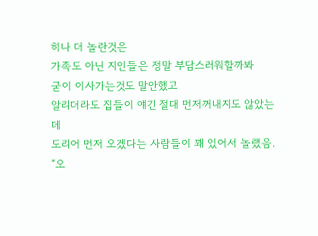히나 더 놀란것은
가족도 아닌 지인들은 정말 부담스러워할까봐
굳이 이사가는것도 말안했고
알리더라도 집들이 얘긴 절대 먼저꺼내지도 않았는데
도리어 먼저 오겠다는 사람들이 꽤 있어서 놀랬음.
“오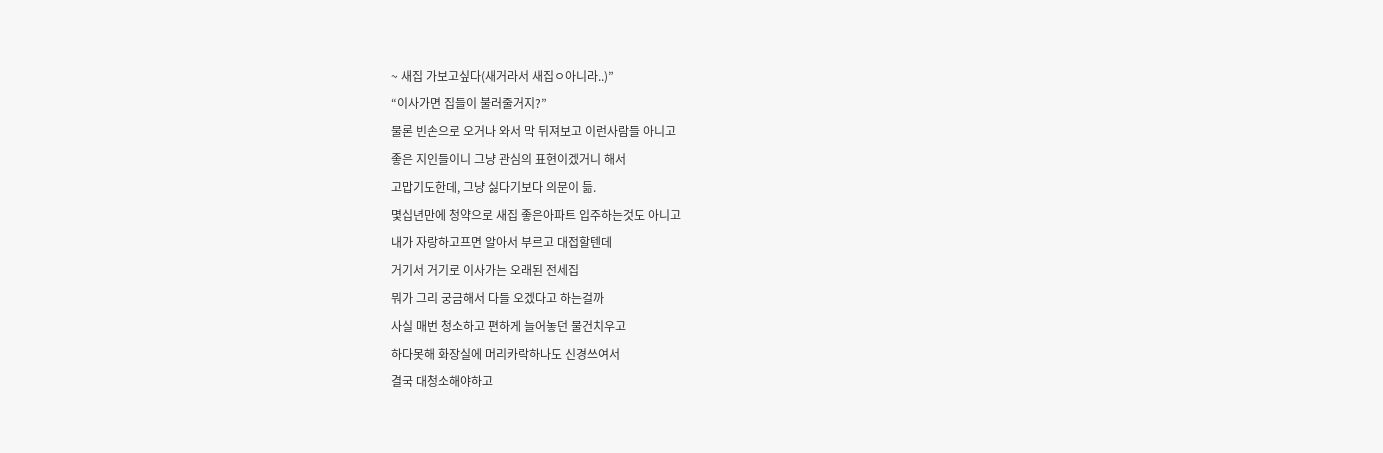~ 새집 가보고싶다(새거라서 새집ㅇ아니라..)”
“이사가면 집들이 불러줄거지?”
물론 빈손으로 오거나 와서 막 뒤져보고 이런사람들 아니고
좋은 지인들이니 그냥 관심의 표현이겠거니 해서
고맙기도한데, 그냥 싫다기보다 의문이 듦.
몇십년만에 청약으로 새집 좋은아파트 입주하는것도 아니고
내가 자랑하고프면 알아서 부르고 대접할텐데
거기서 거기로 이사가는 오래된 전세집
뭐가 그리 궁금해서 다들 오겠다고 하는걸까
사실 매번 청소하고 편하게 늘어놓던 물건치우고
하다못해 화장실에 머리카락하나도 신경쓰여서
결국 대청소해야하고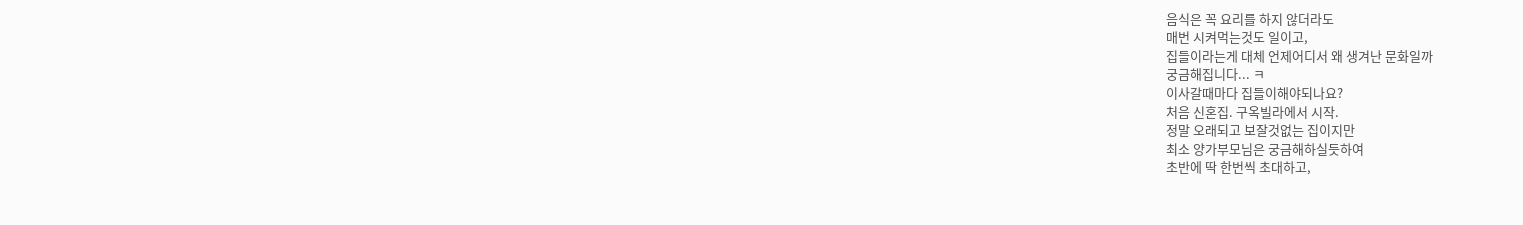음식은 꼭 요리를 하지 않더라도
매번 시켜먹는것도 일이고,
집들이라는게 대체 언제어디서 왜 생겨난 문화일까
궁금해집니다... ㅋ
이사갈때마다 집들이해야되나요?
처음 신혼집. 구옥빌라에서 시작.
정말 오래되고 보잘것없는 집이지만
최소 양가부모님은 궁금해하실듯하여
초반에 딱 한번씩 초대하고,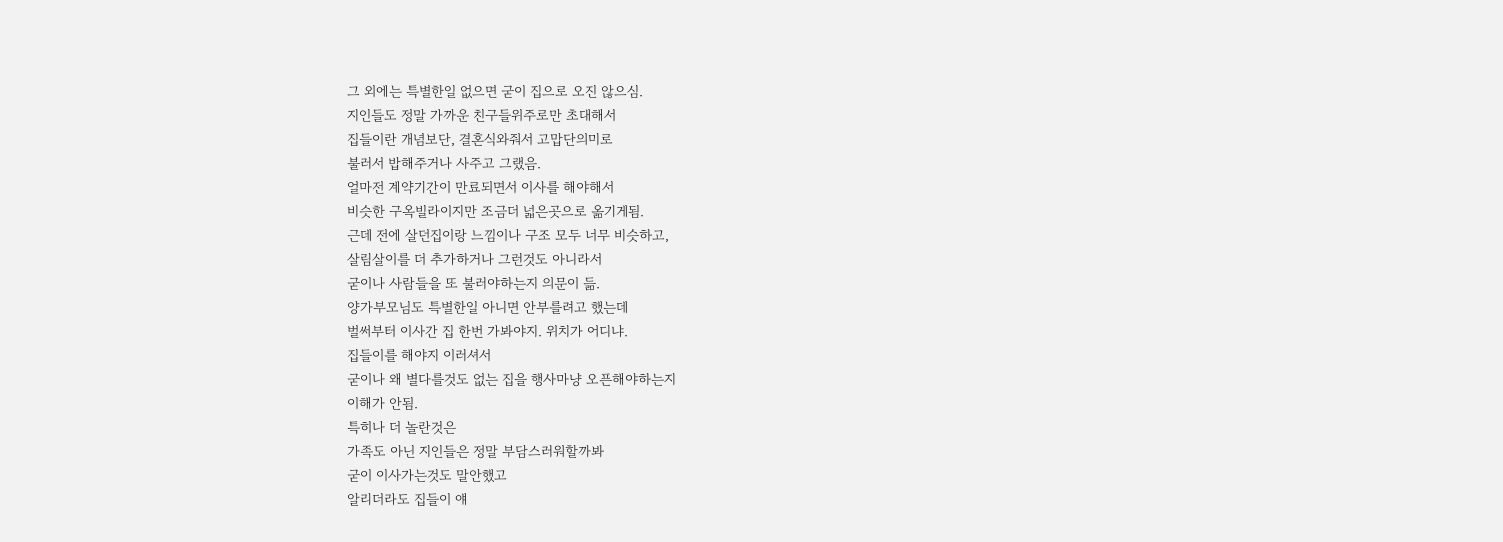그 외에는 특별한일 없으면 굳이 집으로 오진 않으심.
지인들도 정말 가까운 친구들위주로만 초대해서
집들이란 개념보단, 결혼식와줘서 고맙단의미로
불러서 밥해주거나 사주고 그랬음.
얼마전 계약기간이 만료되면서 이사를 해야해서
비슷한 구옥빌라이지만 조금더 넓은곳으로 옮기게됨.
근데 전에 살던집이랑 느낌이나 구조 모두 너무 비슷하고,
살림살이를 더 추가하거나 그런것도 아니라서
굳이나 사람들을 또 불러야하는지 의문이 듦.
양가부모님도 특별한일 아니면 안부를려고 했는데
벌써부터 이사간 집 한번 가봐야지. 위치가 어디냐.
집들이를 해야지 이러셔서
굳이나 왜 별다를것도 없는 집을 행사마냥 오픈해야하는지
이해가 안됨.
특히나 더 놀란것은
가족도 아닌 지인들은 정말 부담스러워할까봐
굳이 이사가는것도 말안했고
알리더라도 집들이 얘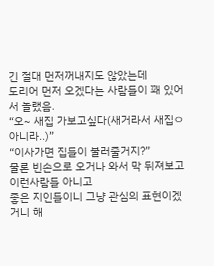긴 절대 먼저꺼내지도 않았는데
도리어 먼저 오겠다는 사람들이 꽤 있어서 놀랬음.
“오~ 새집 가보고싶다(새거라서 새집ㅇ아니라..)”
“이사가면 집들이 불러줄거지?”
물론 빈손으로 오거나 와서 막 뒤져보고 이런사람들 아니고
좋은 지인들이니 그냥 관심의 표현이겠거니 해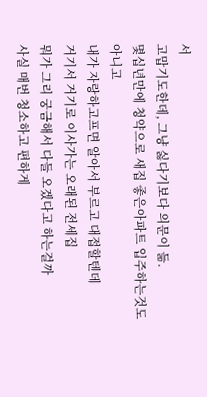서
고맙기도한데, 그냥 싫다기보다 의문이 듦.
몇십년만에 청약으로 새집 좋은아파트 입주하는것도 아니고
내가 자랑하고프면 알아서 부르고 대접할텐데
거기서 거기로 이사가는 오래된 전세집
뭐가 그리 궁금해서 다들 오겠다고 하는걸까
사실 매번 청소하고 편하게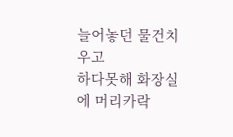늘어놓던 물건치우고
하다못해 화장실에 머리카락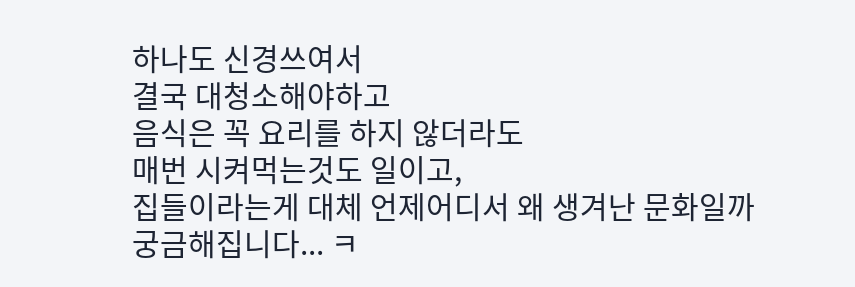하나도 신경쓰여서
결국 대청소해야하고
음식은 꼭 요리를 하지 않더라도
매번 시켜먹는것도 일이고,
집들이라는게 대체 언제어디서 왜 생겨난 문화일까
궁금해집니다... ㅋ